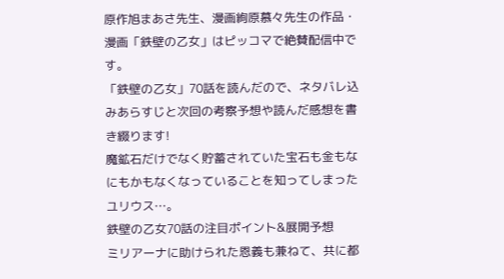原作旭まあさ先生、漫画絢原慕々先生の作品・漫画「鉄壁の乙女」はピッコマで絶賛配信中です。
「鉄壁の乙女」70話を読んだので、ネタバレ込みあらすじと次回の考察予想や読んだ感想を書き綴ります!
魔鉱石だけでなく貯蓄されていた宝石も金もなにもかもなくなっていることを知ってしまったユリウス…。
鉄壁の乙女70話の注目ポイント&展開予想
ミリアーナに助けられた恩義も兼ねて、共に都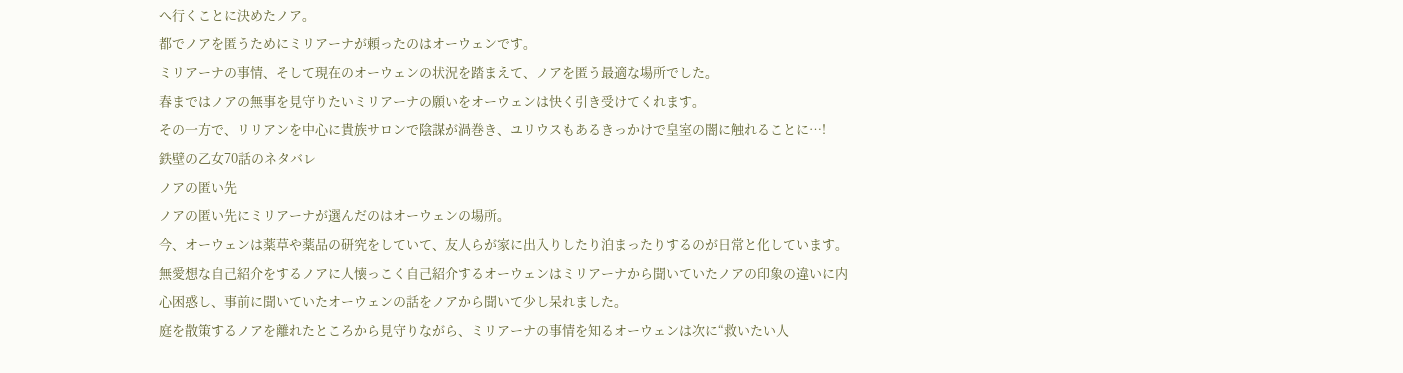へ行くことに決めたノア。
都でノアを匿うためにミリアーナが頼ったのはオーウェンです。
ミリアーナの事情、そして現在のオーウェンの状況を踏まえて、ノアを匿う最適な場所でした。
春まではノアの無事を見守りたいミリアーナの願いをオーウェンは快く引き受けてくれます。
その一方で、リリアンを中心に貴族サロンで陰謀が渦巻き、ユリウスもあるきっかけで皇室の闇に触れることに…!
鉄壁の乙女70話のネタバレ
ノアの匿い先
ノアの匿い先にミリアーナが選んだのはオーウェンの場所。
今、オーウェンは薬草や薬品の研究をしていて、友人らが家に出入りしたり泊まったりするのが日常と化しています。
無愛想な自己紹介をするノアに人懐っこく自己紹介するオーウェンはミリアーナから聞いていたノアの印象の違いに内心困惑し、事前に聞いていたオーウェンの話をノアから聞いて少し呆れました。
庭を散策するノアを離れたところから見守りながら、ミリアーナの事情を知るオーウェンは次に“救いたい人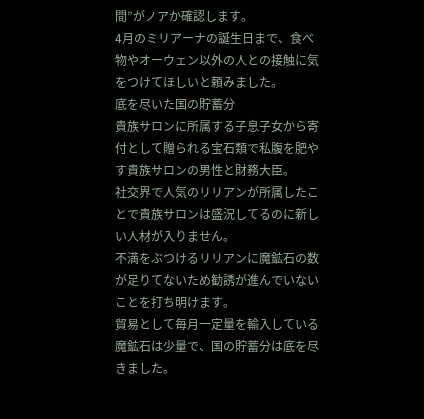間”がノアか確認します。
4月のミリアーナの誕生日まで、食べ物やオーウェン以外の人との接触に気をつけてほしいと頼みました。
底を尽いた国の貯蓄分
貴族サロンに所属する子息子女から寄付として贈られる宝石類で私腹を肥やす貴族サロンの男性と財務大臣。
社交界で人気のリリアンが所属したことで貴族サロンは盛況してるのに新しい人材が入りません。
不満をぶつけるリリアンに魔鉱石の数が足りてないため勧誘が進んでいないことを打ち明けます。
貿易として毎月一定量を輸入している魔鉱石は少量で、国の貯蓄分は底を尽きました。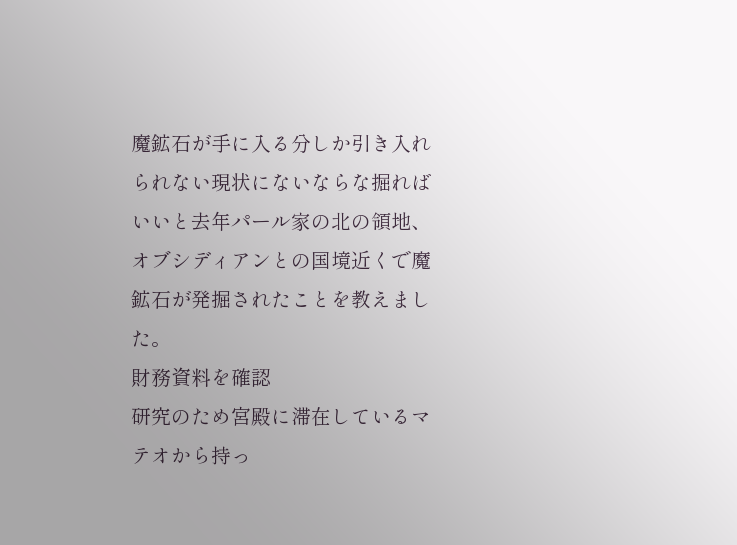魔鉱石が手に入る分しか引き入れられない現状にないならな掘ればいいと去年パール家の北の領地、オブシディアンとの国境近くで魔鉱石が発掘されたことを教えました。
財務資料を確認
研究のため宮殿に滞在しているマテオから持っ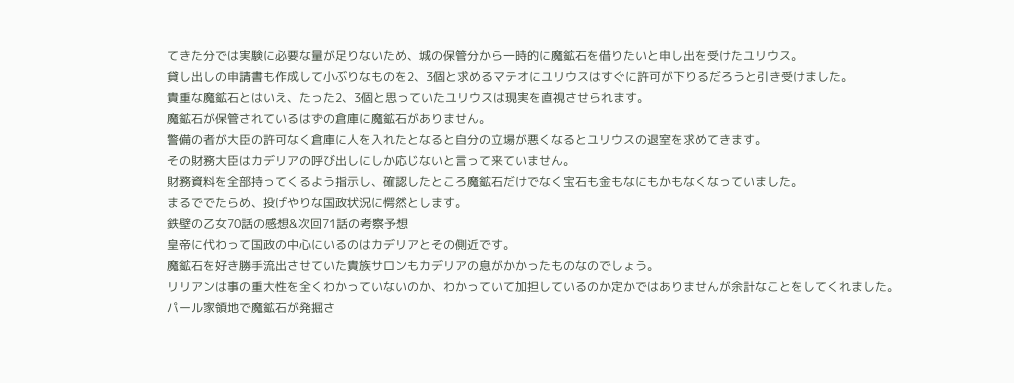てきた分では実験に必要な量が足りないため、城の保管分から一時的に魔鉱石を借りたいと申し出を受けたユリウス。
貸し出しの申請書も作成して小ぶりなものを2、3個と求めるマテオにユリウスはすぐに許可が下りるだろうと引き受けました。
貴重な魔鉱石とはいえ、たった2、3個と思っていたユリウスは現実を直視させられます。
魔鉱石が保管されているはずの倉庫に魔鉱石がありません。
警備の者が大臣の許可なく倉庫に人を入れたとなると自分の立場が悪くなるとユリウスの退室を求めてきます。
その財務大臣はカデリアの呼び出しにしか応じないと言って来ていません。
財務資料を全部持ってくるよう指示し、確認したところ魔鉱石だけでなく宝石も金もなにもかもなくなっていました。
まるででたらめ、投げやりな国政状況に愕然とします。
鉄壁の乙女70話の感想&次回71話の考察予想
皇帝に代わって国政の中心にいるのはカデリアとその側近です。
魔鉱石を好き勝手流出させていた貴族サロンもカデリアの息がかかったものなのでしょう。
リリアンは事の重大性を全くわかっていないのか、わかっていて加担しているのか定かではありませんが余計なことをしてくれました。
パール家領地で魔鉱石が発掘さ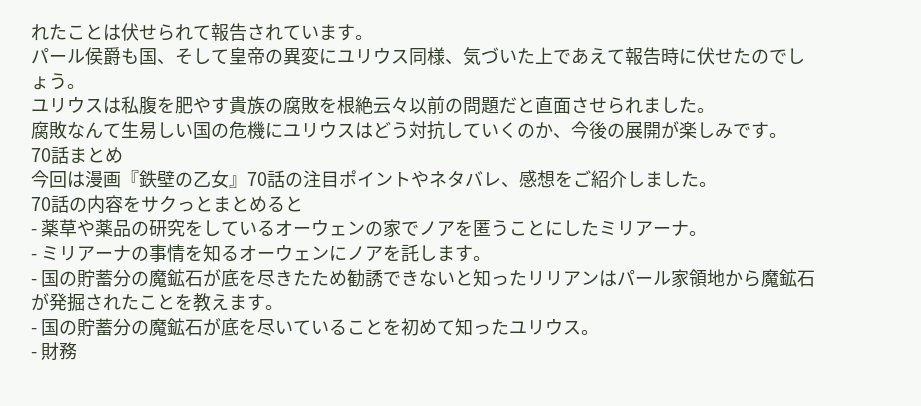れたことは伏せられて報告されています。
パール侯爵も国、そして皇帝の異変にユリウス同様、気づいた上であえて報告時に伏せたのでしょう。
ユリウスは私腹を肥やす貴族の腐敗を根絶云々以前の問題だと直面させられました。
腐敗なんて生易しい国の危機にユリウスはどう対抗していくのか、今後の展開が楽しみです。
70話まとめ
今回は漫画『鉄壁の乙女』70話の注目ポイントやネタバレ、感想をご紹介しました。
70話の内容をサクっとまとめると
- 薬草や薬品の研究をしているオーウェンの家でノアを匿うことにしたミリアーナ。
- ミリアーナの事情を知るオーウェンにノアを託します。
- 国の貯蓄分の魔鉱石が底を尽きたため勧誘できないと知ったリリアンはパール家領地から魔鉱石が発掘されたことを教えます。
- 国の貯蓄分の魔鉱石が底を尽いていることを初めて知ったユリウス。
- 財務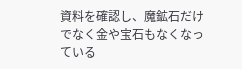資料を確認し、魔鉱石だけでなく金や宝石もなくなっている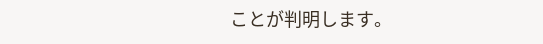ことが判明します。